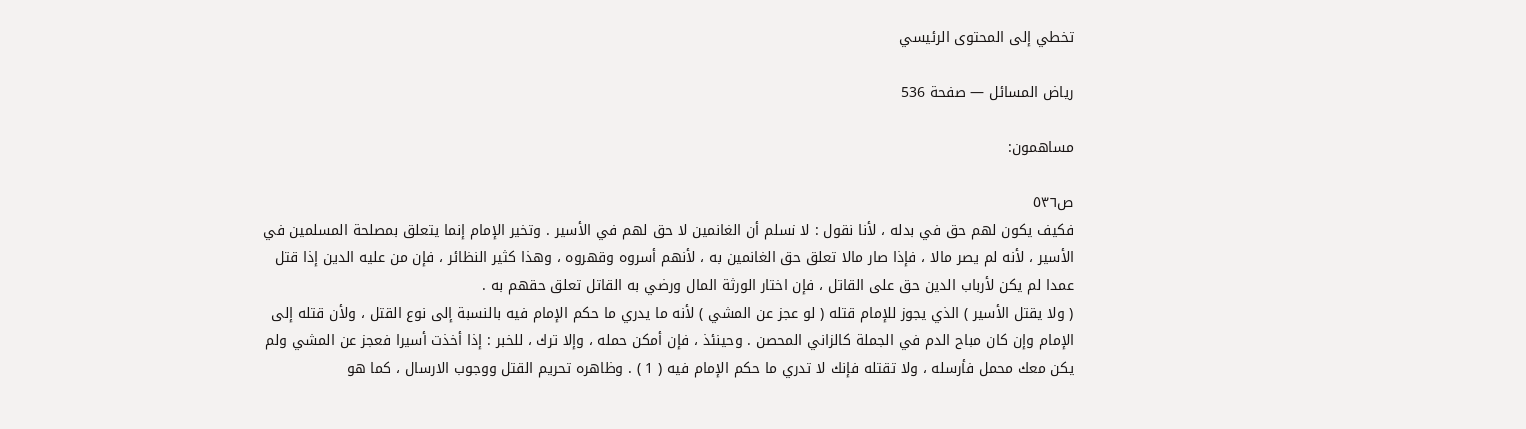تخطي إلى المحتوى الرئيسي

رياض المسائل — صفحة 536

مساهمون:

ص٥٣٦
فكيف يكون لهم حق في بدله ، لأنا نقول : لا نسلم أن الغانمين لا حق لهم في الأسير . وتخير الإمام إنما يتعلق بمصلحة المسلمين في الأسير ، لأنه لم يصر مالا ، فإذا صار مالا تعلق حق الغانمين به ، لأنهم أسروه وقهروه ، وهذا كثير النظائر ، فإن من عليه الدين إذا قتل عمدا لم يكن لأرباب الدين حق على القاتل ، فإن اختار الورثة المال ورضي به القاتل تعلق حقهم به .
( ولا يقتل الأسير ) الذي يجوز للإمام قتله ( لو عجز عن المشي ) لأنه ما يدري ما حكم الإمام فيه بالنسبة إلى نوع القتل ، ولأن قتله إلى الإمام وإن كان مباح الدم في الجملة كالزاني المحصن . وحينئذ ، فإن أمكن حمله ، وإلا ترك ، للخبر : إذا أخذت أسيرا فعجز عن المشي ولم يكن معك محمل فأرسله ، ولا تقتله فإنك لا تدري ما حكم الإمام فيه ( 1 ) . وظاهره تحريم القتل ووجوب الارسال ، كما هو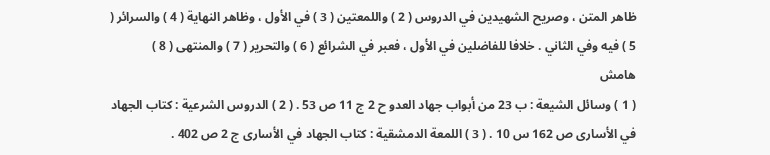ظاهر المتن ، وصريح الشهيدين في الدروس ( 2 ) واللمعتين ( 3 ) في الأول ، وظاهر النهاية ( 4 ) والسرائر ( 5 ) فيه وفي الثاني . خلافا للفاضلين في الأول ، فعبر في الشرائع ( 6 ) والتحرير ( 7 ) والمنتهى ( 8 )
هامش
( 1 ) وسائل الشيعة : ب 23 من أبواب جهاد العدو ح 2 ج 11 ص 53 . ( 2 ) الدروس الشرعية : كتاب الجهاد في الأسارى ص 162 س 10 . ( 3 ) اللمعة الدمشقية : كتاب الجهاد في الأسارى ج 2 ص 402 .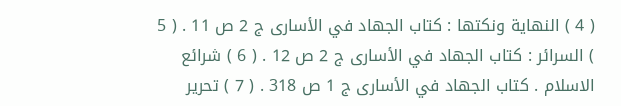( 4 ) النهاية ونكتها : كتاب الجهاد في الأسارى ج 2 ص 11 . ( 5 ) السرائر : كتاب الجهاد في الأسارى ج 2 ص 12 . ( 6 ) شرائع الاسلام . كتاب الجهاد في الأسارى ج 1 ص 318 . ( 7 ) تحرير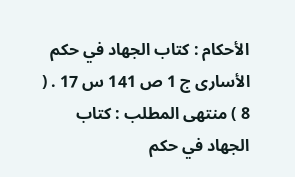الأحكام : كتاب الجهاد في حكم الأسارى ج 1 ص 141 س 17 . ( 8 ) منتهى المطلب : كتاب الجهاد في حكم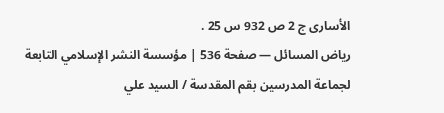الأسارى ج 2 ص 932 س 25 .
رياض المسائل — صفحة 536 | مؤسسة النشر الإسلامي التابعة لجماعة المدرسين بقم المقدسة / السيد علي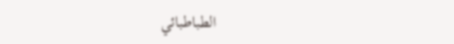الطباطبائي